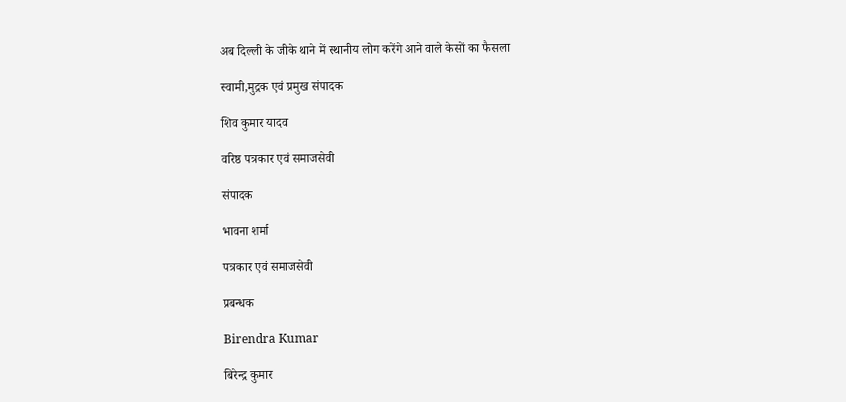अब दिल्ली के जीके थाने में स्थानीय लोग करेंगे आने वाले केसों का फैसला

स्वामी,मुद्रक एवं प्रमुख संपादक

शिव कुमार यादव

वरिष्ठ पत्रकार एवं समाजसेवी

संपादक

भावना शर्मा

पत्रकार एवं समाजसेवी

प्रबन्धक

Birendra Kumar

बिरेन्द्र कुमार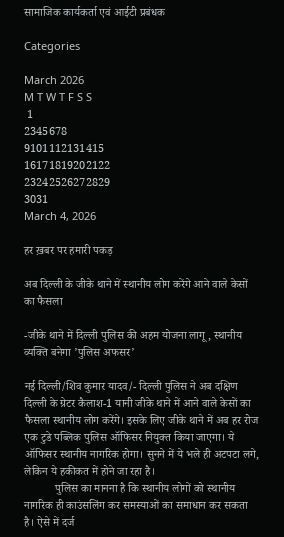सामाजिक कार्यकर्ता एवं आईटी प्रबंधक

Categories

March 2026
M T W T F S S
 1
2345678
9101112131415
16171819202122
23242526272829
3031
March 4, 2026

हर ख़बर पर हमारी पकड़

अब दिल्ली के जीके थाने में स्थानीय लोग करेंगे आने वाले केसों का फैसला

-जीके थाने में दिल्ली पुलिस की अहम योजना लागू, स्थानीय व्यक्ति बनेगा ’पुलिस अफसर’

नई दिल्ली/शिव कुमार यादव/- दिल्ली पुलिस ने अब दक्षिण दिल्ली के ग्रेटर कैलाश-1 यानी जीके थाने में आने वाले केसों का फैसला स्थानीय लोग करेंगे। इसके लिए जीके थाने में अब हर रोज एक टुडे पब्लिक पुलिस ऑफिसर नियुक्त किया जाएगा। ये ऑफिसर स्थानीय नागरिक होगा। सुनने में ये भले ही अटपटा लगे, लेकिन ये हकीकत में होने जा रहा है।
           पुलिस का मानना है कि स्थानीय लोगों को स्थानीय नागरिक ही काउंसलिंग कर समस्याओं का समाधान कर सकता है। ऐसे में दर्ज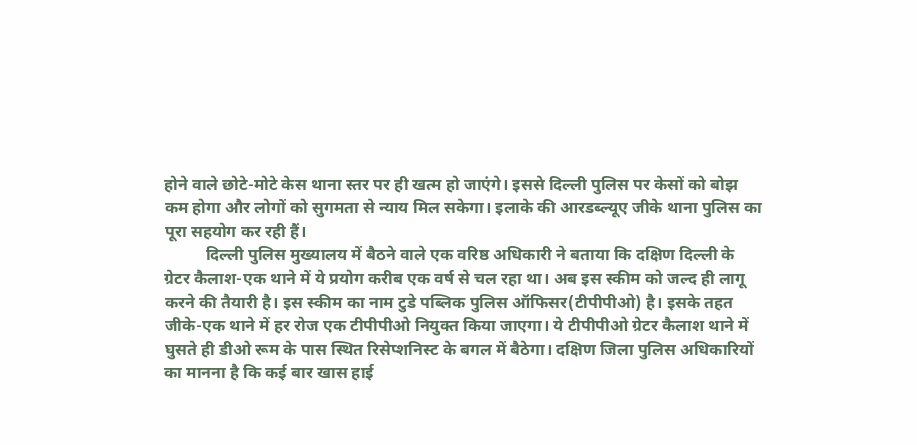होने वाले छोटे-मोटे केस थाना स्तर पर ही खत्म हो जाएंगे। इससे दिल्ली पुलिस पर केसों को बोझ कम होगा और लोगों को सुगमता से न्याय मिल सकेगा। इलाके की आरडब्ल्यूए जीके थाना पुलिस का पूरा सहयोग कर रही हैं।
          दिल्ली पुलिस मुख्यालय में बैठने वाले एक वरिष्ठ अधिकारी ने बताया कि दक्षिण दिल्ली के ग्रेटर कैलाश-एक थाने में ये प्रयोग करीब एक वर्ष से चल रहा था। अब इस स्कीम को जल्द ही लागू करने की तैयारी है। इस स्कीम का नाम टुडे पब्लिक पुलिस ऑफिसर(टीपीपीओ) है। इसके तहत जीके-एक थाने में हर रोज एक टीपीपीओ नियुक्त किया जाएगा। ये टीपीपीओ ग्रेटर कैलाश थाने में घुसते ही डीओ रूम के पास स्थित रिसेप्शनिस्ट के बगल में बैठेगा। दक्षिण जिला पुलिस अधिकारियों का मानना है कि कई बार खास हाई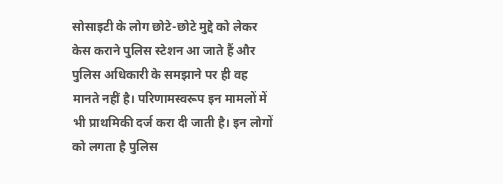सोसाइटी के लोग छोटे-छोटे मुद्दे को लेकर केस कराने पुलिस स्टेशन आ जाते हैं और पुलिस अधिकारी के समझाने पर ही वह मानते नहीं है। परिणामस्वरूप इन मामलों में भी प्राथमिकी दर्ज करा दी जाती है। इन लोगों को लगता है पुलिस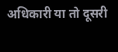अधिकारी या तो दूसरी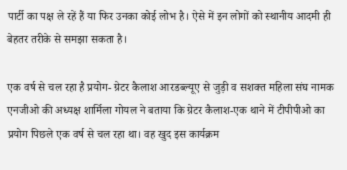पार्टी का पक्ष ले रहें हैं या फिर उनका कोई लोभ है। ऐसे में इन लोगों को स्थानीय आदमी ही बेहतर तरीके से समझा सकता है।

एक वर्ष से चल रहा है प्रयोग- ग्रेटर कैलाश आरडब्ल्यूए से जुड़ी व सशक्त महिला संघ नामक एनजीओ की अध्यक्ष शार्मिला गोयल ने बताया कि ग्रेटर कैलाश-एक थाने में टीपीपीओ का प्रयोग पिछले एक वर्ष से चल रहा था। वह खुद इस कार्यक्रम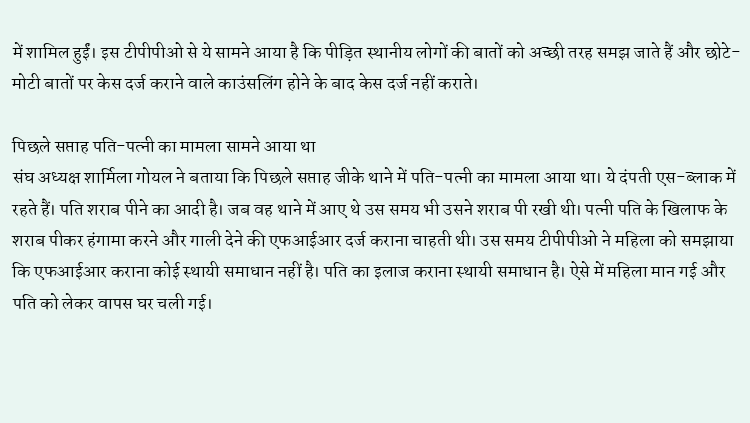में शामिल हुईं। इस टीपीपीओ से ये सामने आया है कि पीड़ित स्थानीय लोगों की बातों को अच्छी तरह समझ जाते हैं और छोटे-मोटी बातों पर केस दर्ज कराने वाले काउंसलिंग होने के बाद केस दर्ज नहीं कराते।

पिछले सप्ताह पति-पत्नी का मामला सामने आया था
संघ अध्यक्ष शार्मिला गोयल ने बताया कि पिछले सप्ताह जीके थाने में पति-पत्नी का मामला आया था। ये दंपती एस-ब्लाक में रहते हैं। पति शराब पीने का आदी है। जब वह थाने में आए थे उस समय भी उसने शराब पी रखी थी। पत्नी पति के खिलाफ के शराब पीकर हंगामा करने और गाली देने की एफआईआर दर्ज कराना चाहती थी। उस समय टीपीपीओ ने महिला को समझाया कि एफआईआर कराना कोई स्थायी समाधान नहीं है। पति का इलाज कराना स्थायी समाधान है। ऐसे में महिला मान गई और पति को लेकर वापस घर चली गई।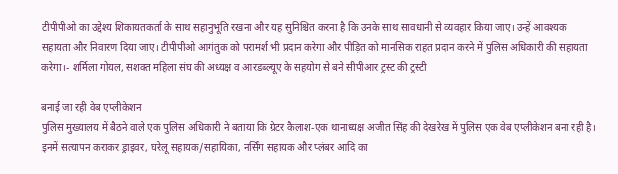टीपीपीओ का उद्देश्य शिकायतकर्ता के साथ सहानुभूति रखना और यह सुनिश्चित करना है कि उनके साथ सावधानी से व्यवहार किया जाए। उन्हें आवश्यक सहायता और निवारण दिया जाए। टीपीपीओ आगंतुक को परामर्श भी प्रदान करेगा और पीड़ित को मानसिक राहत प्रदान करने में पुलिस अधिकारी की सहायता करेगा।- शर्मिला गोयल, सशक्त महिला संघ की अध्यक्ष व आरडब्ल्यूए के सहयोग से बने सीपीआर ट्रस्ट की ट्रस्टी

बनाई जा रही वेब एप्लीकेशन
पुलिस मुख्यालय में बैठने वाले एक पुलिस अधिकारी ने बताया कि ग्रेटर कैलाश-एक थानाध्यक्ष अजीत सिंह की देखरेख में पुलिस एक वेब एप्लीकेशन बना रही है। इनमें सत्यापन कराकर ड्राइवर, घरेलू सहायक/सहायिका, नर्सिंग सहायक और प्लंबर आदि का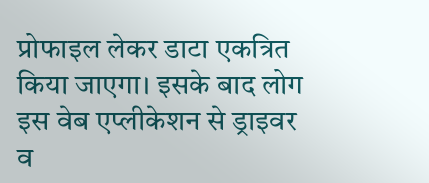प्रोफाइल लेकर डाटा एकत्रित किया जाएगा। इसके बाद लोग इस वेब एप्लीकेशन से ड्राइवर व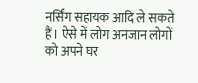नर्सिंग सहायक आदि ले सकते हैं। ऐसे में लोग अनजान लोगों को अपने घर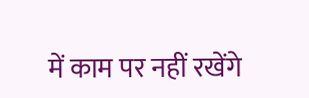में काम पर नहीं रखेंगे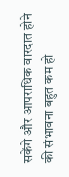सकेंगे और आपराधिक वारदात होने की संभावना बहुत कम हो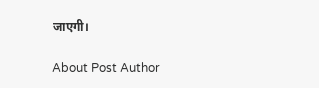जाएगी।

About Post Author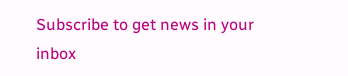Subscribe to get news in your inbox